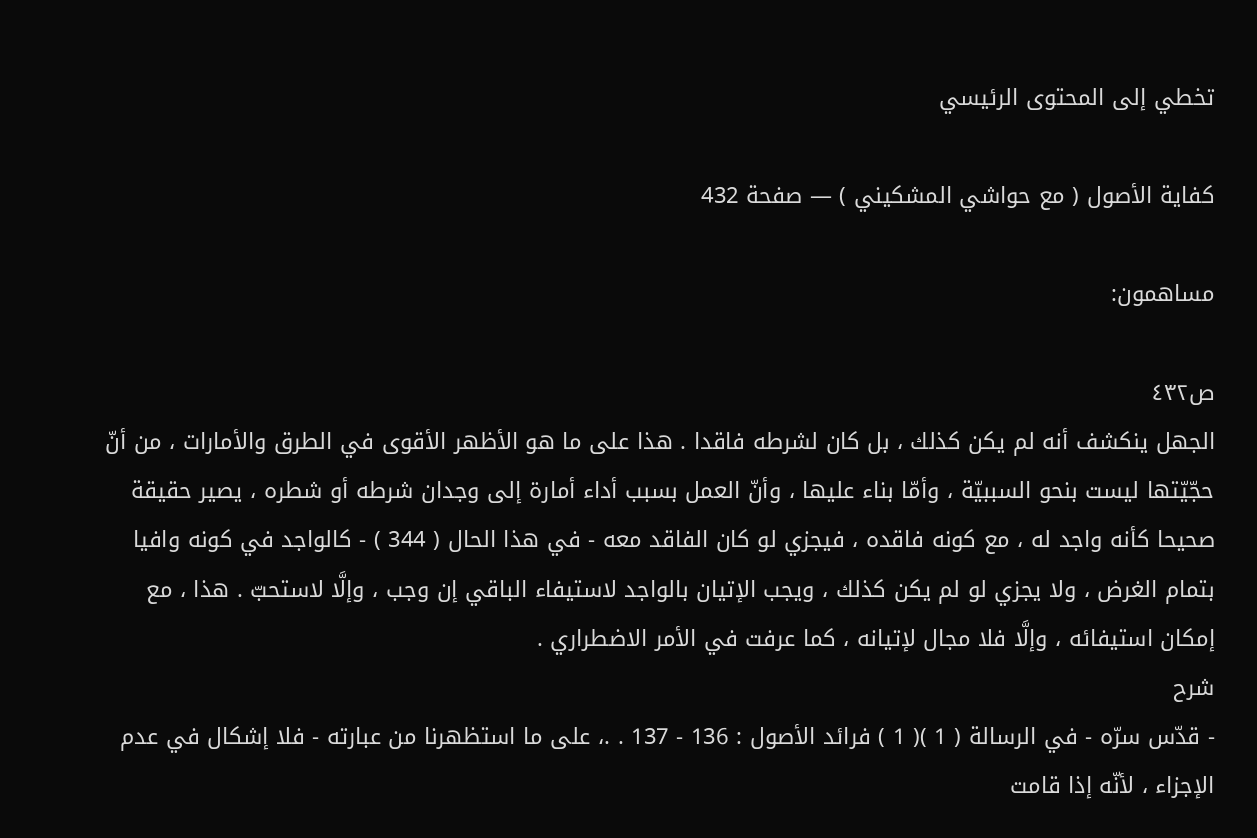تخطي إلى المحتوى الرئيسي

كفاية الأصول ( مع حواشي المشكيني ) — صفحة 432

مساهمون:

ص٤٣٢
الجهل ينكشف أنه لم يكن كذلك ، بل كان لشرطه فاقدا . هذا على ما هو الأظهر الأقوى في الطرق والأمارات ، من أنّ حجّيّتها ليست بنحو السببيّة ، وأمّا بناء عليها ، وأنّ العمل بسبب أداء أمارة إلى وجدان شرطه أو شطره ، يصير حقيقة صحيحا كأنه واجد له ، مع كونه فاقده ، فيجزي لو كان الفاقد معه - في هذا الحال ( 344 ) - كالواجد في كونه وافيا بتمام الغرض ، ولا يجزي لو لم يكن كذلك ، ويجب الإتيان بالواجد لاستيفاء الباقي إن وجب ، وإلَّا لاستحبّ . هذا ، مع إمكان استيفائه ، وإلَّا فلا مجال لإتيانه ، كما عرفت في الأمر الاضطراري .
شرح
- قدّس سرّه - في الرسالة ( 1 )( 1 ) فرائد الأصول : 136 - 137 . .، على ما استظهرنا من عبارته - فلا إشكال في عدم الإجزاء ، لأنّه إذا قامت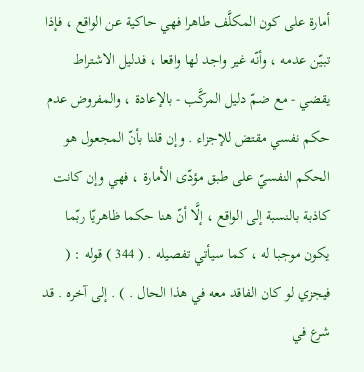أمارة على كون المكلَّف طاهرا فهي حاكية عن الواقع ، فإذا تبيّن عدمه ، وأنّه غير واجد لها واقعا ، فدليل الاشتراط يقضي - مع ضمّ دليل المركَّب - بالإعادة ، والمفروض عدم حكم نفسي مقتض للإجزاء . وإن قلنا بأنّ المجعول هو الحكم النفسيّ على طبق مؤدّى الأمارة ، فهي وإن كانت كاذبة بالنسبة إلى الواقع ، إلَّا أنّ هنا حكما ظاهريّا ربّما يكون موجبا له ، كما سيأتي تفصيله . ( 344 ) قوله : ( فيجزي لو كان الفاقد معه في هذا الحال . ) . إلى آخره . قد شرع في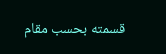قسمته بحسب مقام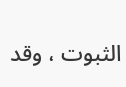الثبوت ، وقد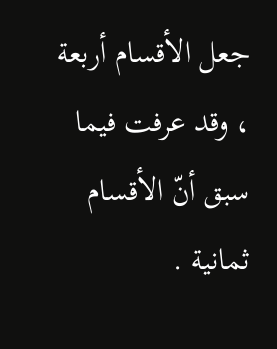جعل الأقسام أربعة ، وقد عرفت فيما سبق أنّ الأقسام ثمانية .